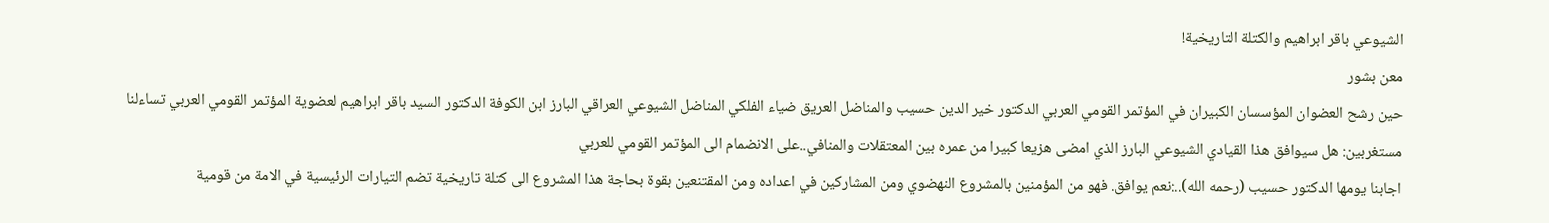الشيوعي باقر ابراهيم والكتلة التاريخية!
معن بشور
حين رشح العضوان المؤسسان الكبيران في المؤتمر القومي العربي الدكتور خير الدين حسيب والمناضل العريق ضياء الفلكي المناضل الشيوعي العراقي البارز ابن الكوفة الدكتور السيد باقر ابراهيم لعضوية المؤتمر القومي العربي تساءلنا مستغربين: هل سيوافق هذا القيادي الشيوعي البارز الذي امضى هزيعا كبيرا من عمره بين المعتقلات والمنافي..على الانضمام الى المؤتمر القومي للعربي
اجابنا يومها الدكتور حسيب (رحمه الله)..:نعم يوافق. فهو من المؤمنين بالمشروع النهضوي ومن المشاركين في اعداده ومن المقتنعين بقوة بحاجة هذا المشروع الى كتلة تاريخية تضم التيارات الرئيسية في الامة من قومية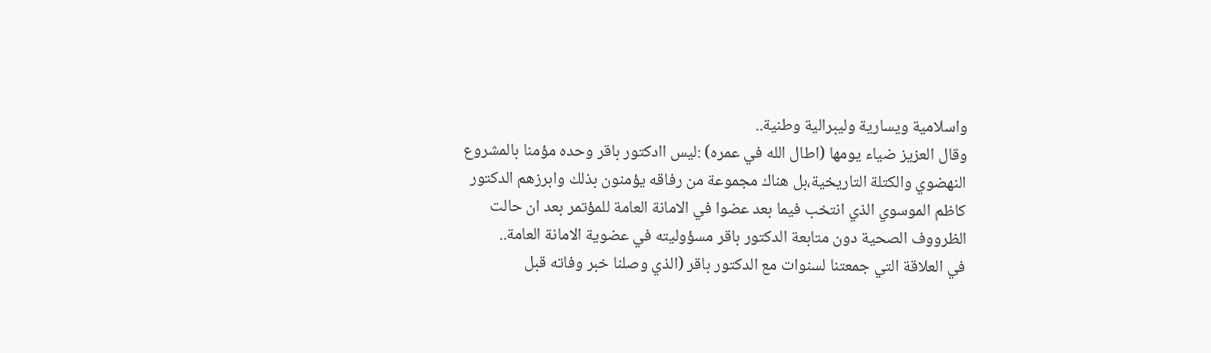واسلامية ويسارية وليبرالية وطنية..
وقال العزيز ضياء يومها (اطال الله في عمره) :ليس اادكتور باقر وحده مؤمنا بالمشروع النهضوي والكتلة التاريخية،بل هناك مجموعة من رفاقه يؤمنون بذلك وابرزهم الدكتور كاظم الموسوي الذي انتخب فيما بعد عضوا في الامانة العامة للمؤتمر بعد ان حالت الظرووف الصحية دون متابعة الدكتور باقر مسؤوليته في عضوية الامانة العامة..
في العلاقة التي جمعتنا لسنوات مع الدكتور باقر (الذي وصلنا خبر وفاته قبل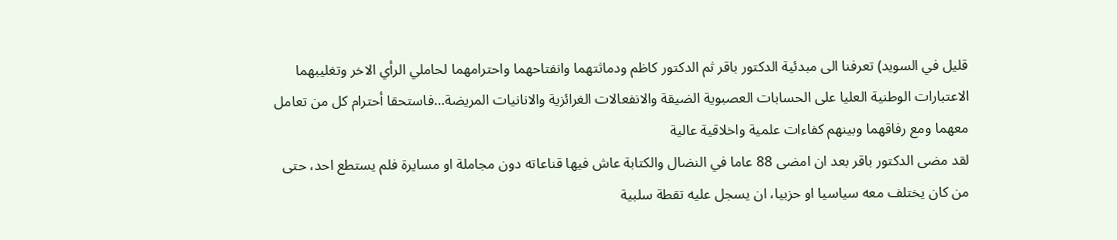قليل في السويد) تعرفنا الى مبدئية الدكتور باقر ثم الدكتور كاظم ودماثتهما وانفتاحهما واحترامهما لحاملي الرأي الاخر وتغليبهما الاعتبارات الوطنية العليا على الحسابات العصبوية الضيقة والانفعالات الغرائزية والانانيات المريضة…فاستحقا أحترام كل من تعامل معهما ومع رفاقهما وبينهم كفاءات علمية واخلاقية عالية
لقد مضى الدكتور باقر بعد ان امضى 88 عاما في النضال والكتابة عاش فيها قناعاته دون مجاملة او مسايرة فلم يستطع احد، حتى من كان يختلف معه سياسيا او حزبيا، ان يسجل عليه تقطة سلبية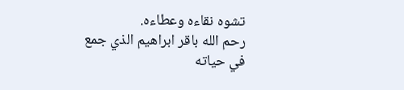تشوه نقاءه وعطاءه.
رحم الله باقر ابراهيم الذي جمع في حياته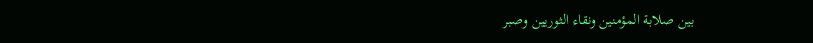بين صلابة المؤمنين ونقاء الثوريين وصبر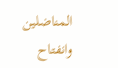المناضلين وانفتاح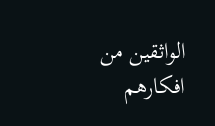الواثقين من افكارهم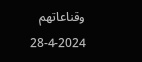وقناعاتهم
28-4-2024